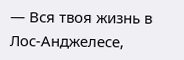— Вся твоя жизнь в Лос-Анджелесе,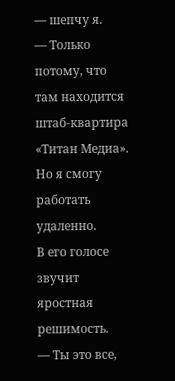— шепчу я.
— Только потому, что там находится штаб-квартира «Титан Медиа». Но я смогу работать удаленно.
В его голосе звучит яростная решимость.
— Ты это все,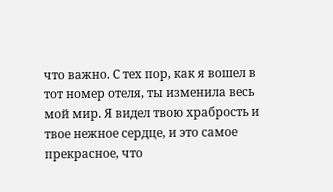что важно. С тех пор, как я вошел в тот номер отеля, ты изменила весь мой мир. Я видел твою храбрость и твое нежное сердце, и это самое прекрасное, что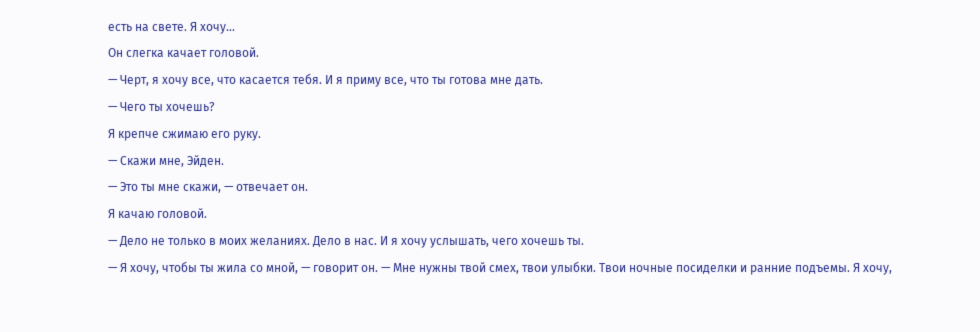есть на свете. Я хочу...
Он слегка качает головой.
— Черт, я хочу все, что касается тебя. И я приму все, что ты готова мне дать.
— Чего ты хочешь?
Я крепче сжимаю его руку.
— Скажи мне, Эйден.
— Это ты мне скажи, — отвечает он.
Я качаю головой.
— Дело не только в моих желаниях. Дело в нас. И я хочу услышать, чего хочешь ты.
— Я хочу, чтобы ты жила со мной, — говорит он. — Мне нужны твой смех, твои улыбки. Твои ночные посиделки и ранние подъемы. Я хочу,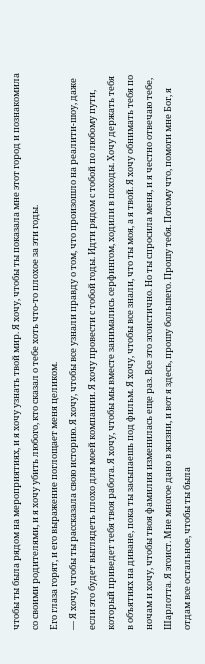чтобы ты была рядом на мероприятиях, и я хочу узнать твой мир. Я хочу, чтобы ты показала мне этот город и познакомила со своими родителями, и я хочу убить любого, кто сказал о тебе хоть что-то плохое за эти годы.
Его глаза горят, и его выражение поглощает меня целиком.
— Я хочу, чтобы ты рассказала свою историю. Я хочу, чтобы все узнали правду о том, что произошло на реалити-шоу, даже если это будет выглядеть плохо для моей компании. Я хочу провести с тобой годы. Идти рядом с тобой по любому пути, который приведет тебя твоя работа. Я хочу, чтобы мы вместе занимались серфингом, ходили в походы. Хочу держать тебя в объятиях на диване, пока ты засыпаешь под фильм. Я хочу, чтобы все знали, что ты моя, а я твой. Я хочу обнимать тебя по ночам и хочу, чтобы твоя фамилия изменилась еще раз. Все это эгоистично. Но ты спросила меня, и я честно отвечаю тебе, Шарлотта. Я эгоист. Мне многое дано в жизни, и вот я здесь, прошу большего. Прошу тебя. Потому что, помоги мне Бог, я отдам все остальное, чтобы ты была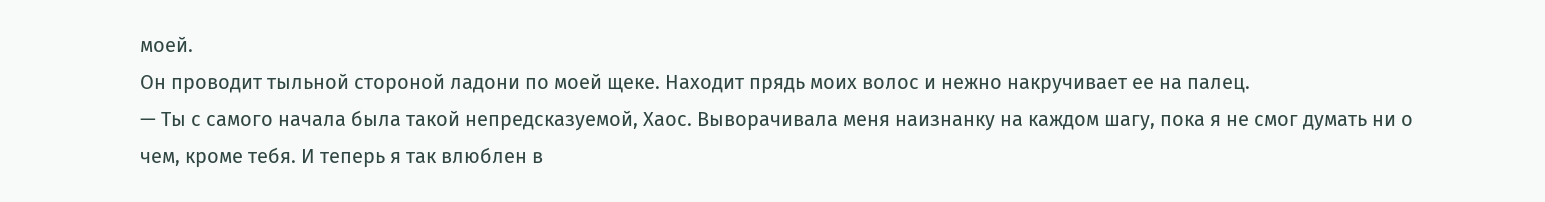моей.
Он проводит тыльной стороной ладони по моей щеке. Находит прядь моих волос и нежно накручивает ее на палец.
— Ты с самого начала была такой непредсказуемой, Хаос. Выворачивала меня наизнанку на каждом шагу, пока я не смог думать ни о чем, кроме тебя. И теперь я так влюблен в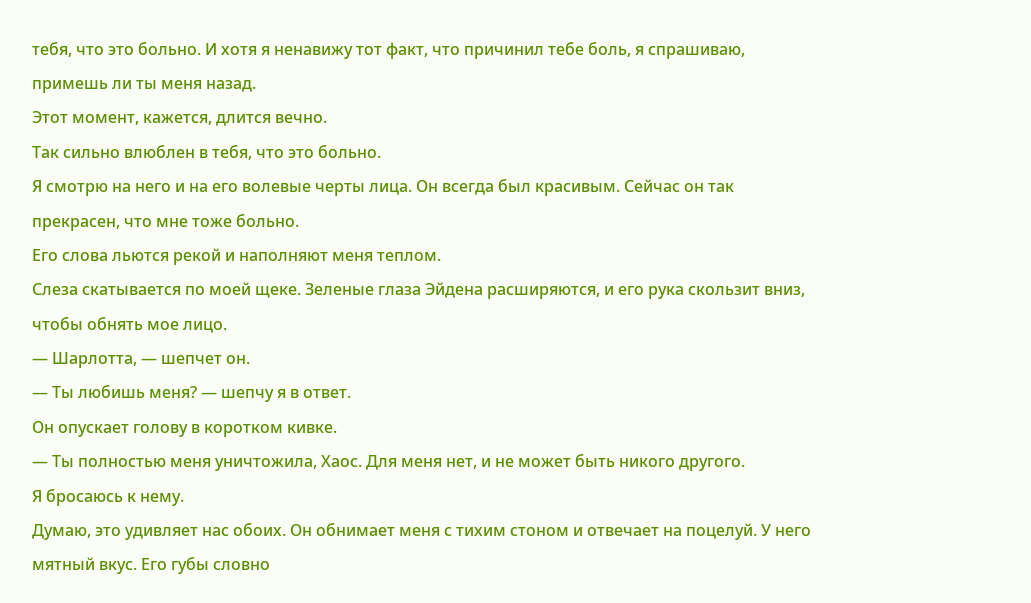тебя, что это больно. И хотя я ненавижу тот факт, что причинил тебе боль, я спрашиваю, примешь ли ты меня назад.
Этот момент, кажется, длится вечно.
Так сильно влюблен в тебя, что это больно.
Я смотрю на него и на его волевые черты лица. Он всегда был красивым. Сейчас он так прекрасен, что мне тоже больно.
Его слова льются рекой и наполняют меня теплом.
Слеза скатывается по моей щеке. Зеленые глаза Эйдена расширяются, и его рука скользит вниз, чтобы обнять мое лицо.
— Шарлотта, — шепчет он.
— Ты любишь меня? — шепчу я в ответ.
Он опускает голову в коротком кивке.
— Ты полностью меня уничтожила, Хаос. Для меня нет, и не может быть никого другого.
Я бросаюсь к нему.
Думаю, это удивляет нас обоих. Он обнимает меня с тихим стоном и отвечает на поцелуй. У него мятный вкус. Его губы словно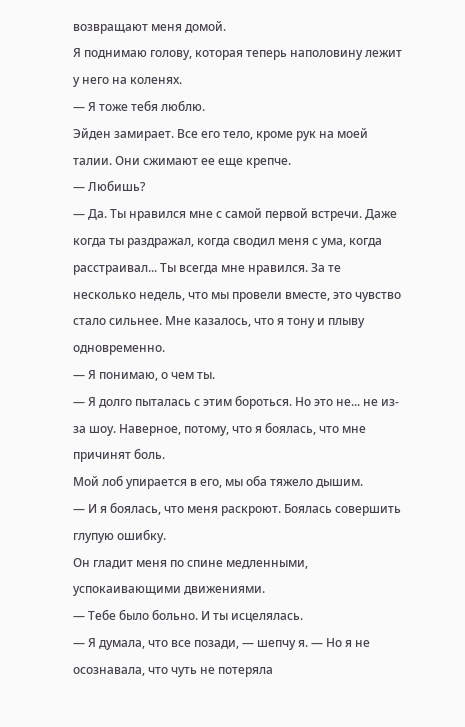возвращают меня домой.
Я поднимаю голову, которая теперь наполовину лежит у него на коленях.
— Я тоже тебя люблю.
Эйден замирает. Все его тело, кроме рук на моей талии. Они сжимают ее еще крепче.
— Любишь?
— Да. Ты нравился мне с самой первой встречи. Даже когда ты раздражал, когда сводил меня с ума, когда расстраивал... Ты всегда мне нравился. За те несколько недель, что мы провели вместе, это чувство стало сильнее. Мне казалось, что я тону и плыву одновременно.
— Я понимаю, о чем ты.
— Я долго пыталась с этим бороться. Но это не... не из-за шоу. Наверное, потому, что я боялась, что мне причинят боль.
Мой лоб упирается в его, мы оба тяжело дышим.
— И я боялась, что меня раскроют. Боялась совершить глупую ошибку.
Он гладит меня по спине медленными, успокаивающими движениями.
— Тебе было больно. И ты исцелялась.
— Я думала, что все позади, — шепчу я. — Но я не осознавала, что чуть не потеряла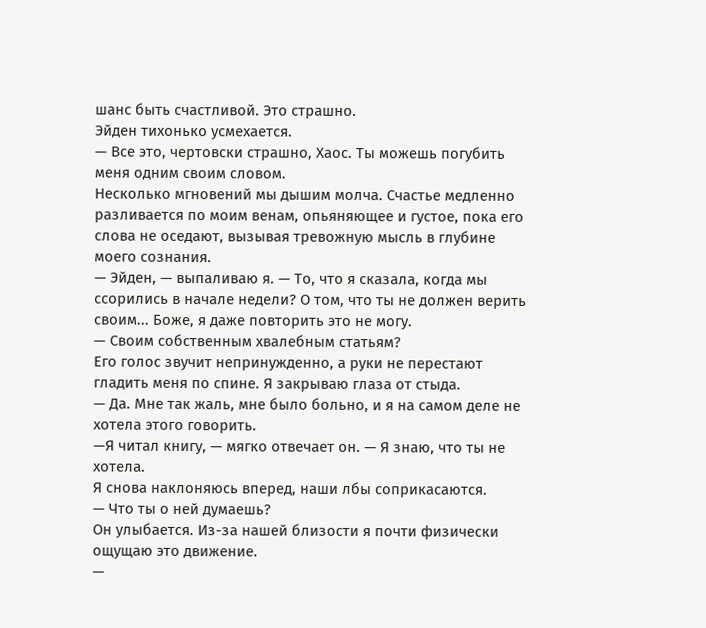шанс быть счастливой. Это страшно.
Эйден тихонько усмехается.
— Все это, чертовски страшно, Хаос. Ты можешь погубить меня одним своим словом.
Несколько мгновений мы дышим молча. Счастье медленно разливается по моим венам, опьяняющее и густое, пока его слова не оседают, вызывая тревожную мысль в глубине моего сознания.
— Эйден, — выпаливаю я. — То, что я сказала, когда мы ссорились в начале недели? О том, что ты не должен верить своим... Боже, я даже повторить это не могу.
— Своим собственным хвалебным статьям?
Его голос звучит непринужденно, а руки не перестают гладить меня по спине. Я закрываю глаза от стыда.
— Да. Мне так жаль, мне было больно, и я на самом деле не хотела этого говорить.
—Я читал книгу, — мягко отвечает он. — Я знаю, что ты не хотела.
Я снова наклоняюсь вперед, наши лбы соприкасаются.
— Что ты о ней думаешь?
Он улыбается. Из-за нашей близости я почти физически ощущаю это движение.
—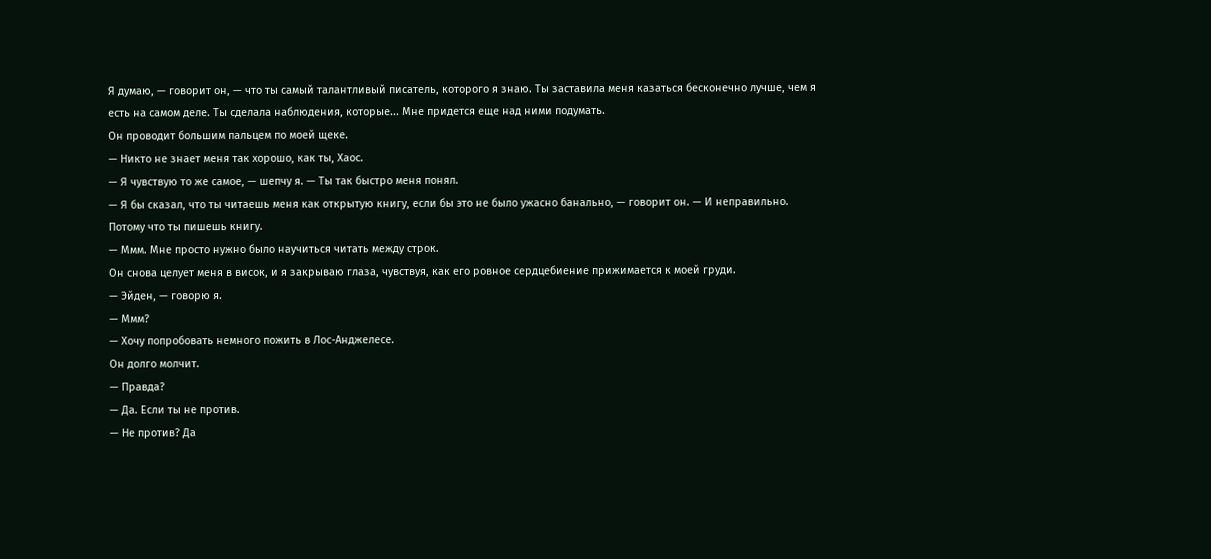Я думаю, — говорит он, — что ты самый талантливый писатель, которого я знаю. Ты заставила меня казаться бесконечно лучше, чем я есть на самом деле. Ты сделала наблюдения, которые... Мне придется еще над ними подумать.
Он проводит большим пальцем по моей щеке.
— Никто не знает меня так хорошо, как ты, Хаос.
— Я чувствую то же самое, — шепчу я. — Ты так быстро меня понял.
— Я бы сказал, что ты читаешь меня как открытую книгу, если бы это не было ужасно банально, — говорит он. — И неправильно. Потому что ты пишешь книгу.
— Ммм. Мне просто нужно было научиться читать между строк.
Он снова целует меня в висок, и я закрываю глаза, чувствуя, как его ровное сердцебиение прижимается к моей груди.
— Эйден, — говорю я.
— Ммм?
— Хочу попробовать немного пожить в Лос-Анджелесе.
Он долго молчит.
— Правда?
— Да. Если ты не против.
— Не против? Да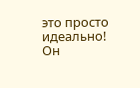это просто идеально!
Он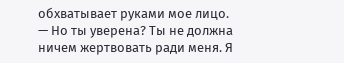обхватывает руками мое лицо.
— Но ты уверена? Ты не должна ничем жертвовать ради меня. Я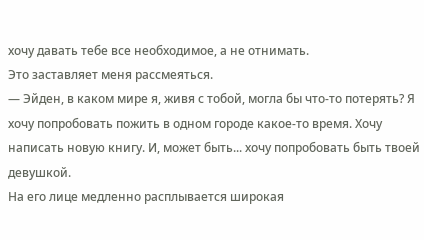хочу давать тебе все необходимое, а не отнимать.
Это заставляет меня рассмеяться.
— Эйден, в каком мире я, живя с тобой, могла бы что-то потерять? Я хочу попробовать пожить в одном городе какое-то время. Хочу написать новую книгу. И, может быть... хочу попробовать быть твоей девушкой.
На его лице медленно расплывается широкая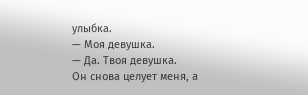улыбка.
— Моя девушка.
— Да. Твоя девушка.
Он снова целует меня, а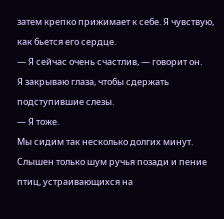затем крепко прижимает к себе. Я чувствую, как бьется его сердце.
— Я сейчас очень счастлив, — говорит он.
Я закрываю глаза, чтобы сдержать подступившие слезы.
— Я тоже.
Мы сидим так несколько долгих минут. Слышен только шум ручья позади и пение птиц, устраивающихся на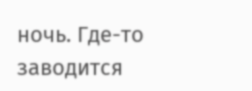ночь. Где-то заводится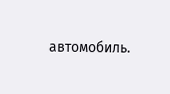автомобиль.